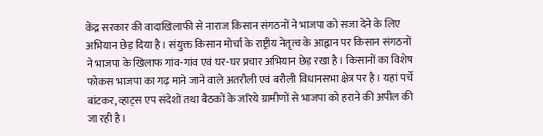केंद्र सरकार की वादाखिलाफी से नाराज किसान संगठनों ने भाजपा को सजा देने के लिए अभियान छेड़ दिया है। संयुक्त किसान मोर्चा के राष्ट्रीय नेतृत्व के आह्वान पर किसान संगठनों ने भाजपा के खिलाफ गांव-गांव एवं घर-घर प्रचार अभियान छेड़ रखा है। किसानों का विशेष फोकस भाजपा का गढ़ माने जाने वाले अतरौली एवं बरौली विधानसभा क्षेत्र पर है। यहां पर्चे बांटकर, व्हाट्स एप संदेशों तथा बैठकों के जरिये ग्रामीणों से भाजपा को हराने की अपील की जा रही है।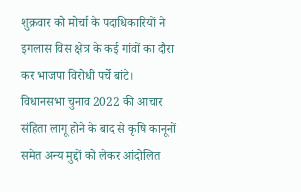शुक्रवार को मोर्चा के पदाधिकारियों ने इगलास विस क्षेत्र के कई गांवों का दौरा कर भाजपा विरोधी पर्चे बांटे।
विधानसभा चुनाव 2022 की आचार संहिता लागू होने के बाद से कृषि कानूनों समेत अन्य मुद्दों को लेकर आंदोलित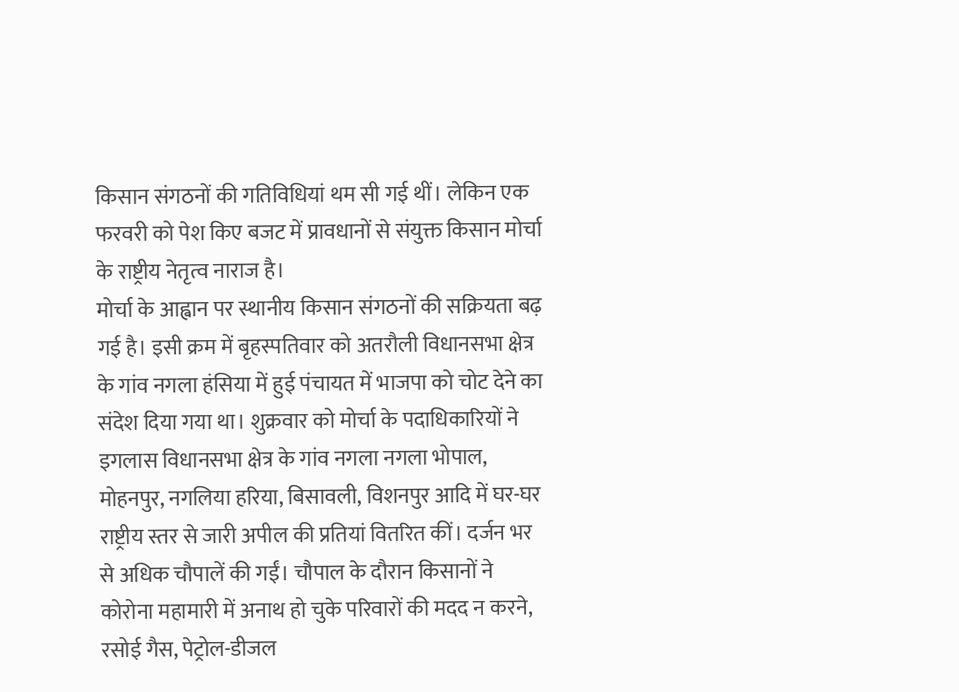किसान संगठनों की गतिविधियां थम सी गई थीं। लेकिन एक फरवरी को पेश किए बजट में प्रावधानों से संयुक्त किसान मोर्चा के राष्ट्रीय नेतृत्व नाराज है।
मोर्चा के आह्वान पर स्थानीय किसान संगठनों की सक्रियता बढ़ गई है। इसी क्रम में बृहस्पतिवार को अतरौली विधानसभा क्षेत्र के गांव नगला हंसिया में हुई पंचायत में भाजपा को चोट देने का संदेश दिया गया था। शुक्रवार को मोर्चा के पदाधिकारियों ने इगलास विधानसभा क्षेत्र के गांव नगला नगला भोपाल, मोहनपुर, नगलिया हरिया, बिसावली, विशनपुर आदि में घर-घर राष्ट्रीय स्तर से जारी अपील की प्रतियां वितरित कीं। दर्जन भर से अधिक चौपालें की गईं। चौपाल के दौरान किसानों ने कोरोना महामारी में अनाथ हो चुके परिवारों की मदद न करने, रसोई गैस, पेट्रोल-डीजल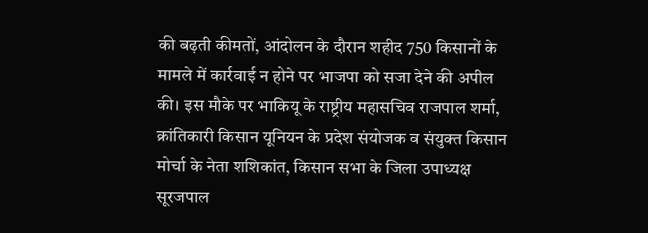की बढ़ती कीमतों, आंदोलन के दौरान शहीद 750 किसानों के मामले में कार्रवाई न होने पर भाजपा को सजा देने की अपील की। इस मौके पर भाकियू के राष्ट्रीय महासचिव राजपाल शर्मा, क्रांतिकारी किसान यूनियन के प्रदेश संयोजक व संयुक्त किसान मोर्चा के नेता शशिकांत, किसान सभा के जिला उपाध्यक्ष सूरजपाल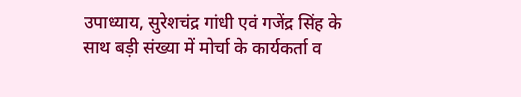उपाध्याय, सुरेशचंद्र गांधी एवं गजेंद्र सिंह के साथ बड़ी संख्या में मोर्चा के कार्यकर्ता व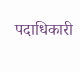पदाधिकारी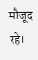मौजूद रहे।